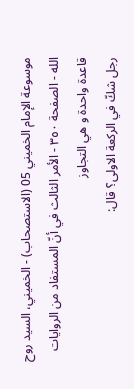موسوعة الإمام الخميني 05 (الاستصحاب) - الخميني، السيد روح الله - الصفحة ٣٥٠ - الأمر الثالث في أنّ المستفاد من الروايات قاعدة واحدة و هي التجاوز
رجل شكّ في الركعة الاولى؟ قال: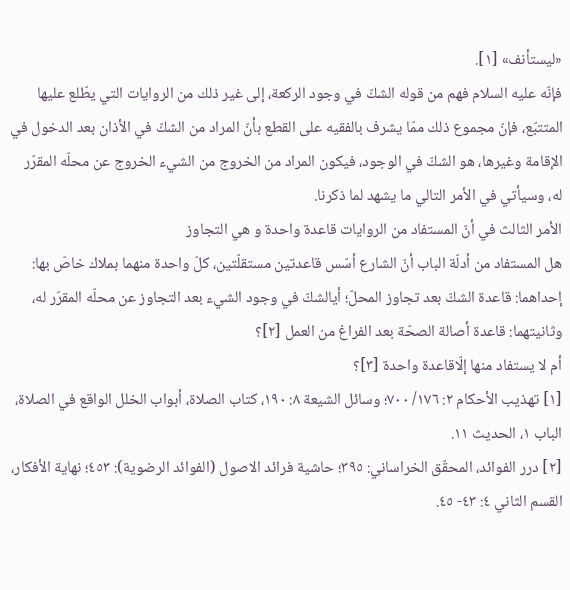«ليستأنف» [١].
فإنّه عليه السلام فهم من قوله الشكّ في وجود الركعة، إلى غير ذلك من الروايات التي يطّلع عليها المتتبّع، فإنّ مجموع ذلك ممّا يشرف بالفقيه على القطع بأنّ المراد من الشكّ في الأذان بعد الدخول في الإقامة وغيرها، هو الشكّ في الوجود، فيكون المراد من الخروج من الشيء الخروج عن محلّه المقرّر له، وسيأتي في الأمر التالي ما يشهد لما ذكرنا.
الأمر الثالث في أنّ المستفاد من الروايات قاعدة واحدة و هي التجاوز
هل المستفاد من أدلّة الباب أنّ الشارع أسّس قاعدتين مستقلّتين، كلّ واحدة منهما بملاك خاصّ بها:
إحداهما: قاعدة الشكّ بعد تجاوز المحلّ؛ أيالشكّ في وجود الشيء بعد التجاوز عن محلّه المقرّر له، وثانيتهما: قاعدة أصالة الصحّة بعد الفراغ من العمل [٢]؟
أم لا يستفاد منها إلّاقاعدة واحدة [٣]؟
[١] تهذيب الأحكام ٢: ١٧٦/ ٧٠٠؛ وسائل الشيعة ٨: ١٩٠، كتاب الصلاة، أبواب الخلل الواقع في الصلاة، الباب ١، الحديث ١١.
[٢] درر الفوائد، المحقّق الخراساني: ٣٩٥؛ حاشية فرائد الاصول (الفوائد الرضوية): ٤٥٣؛ نهاية الأفكار، القسم الثاني ٤: ٤٣- ٤٥.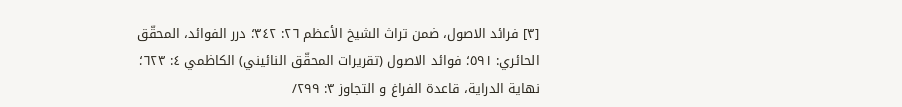[٣] فرائد الاصول، ضمن تراث الشيخ الأعظم ٢٦: ٣٤٢؛ درر الفوائد، المحقّق الحائري: ٥٩١؛ فوائد الاصول (تقريرات المحقّق النائيني) الكاظمي ٤: ٦٢٣؛ نهاية الدراية، قاعدة الفراغ و التجاوز ٣: ٢٩٩/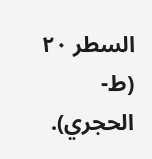السطر ٢٠ (ط- الحجري).